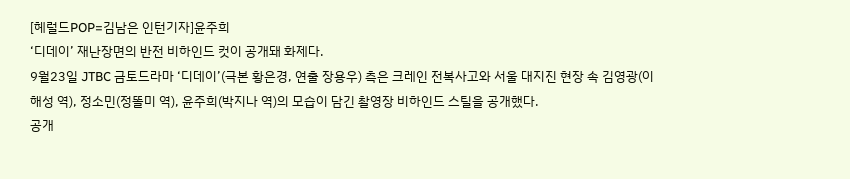[헤럴드POP=김남은 인턴기자]윤주희
‘디데이’ 재난장면의 반전 비하인드 컷이 공개돼 화제다.
9월23일 JTBC 금토드라마 ‘디데이’(극본 황은경, 연출 장용우) 측은 크레인 전복사고와 서울 대지진 현장 속 김영광(이해성 역), 정소민(정똘미 역), 윤주희(박지나 역)의 모습이 담긴 촬영장 비하인드 스틸을 공개했다.
공개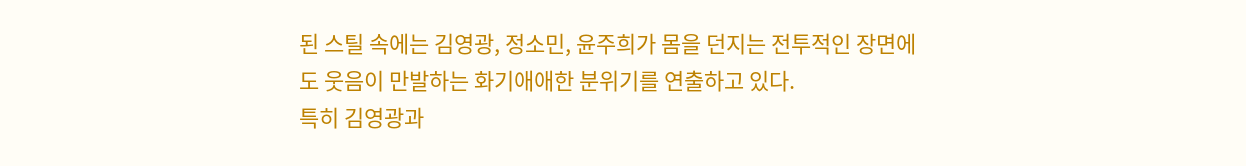된 스틸 속에는 김영광, 정소민, 윤주희가 몸을 던지는 전투적인 장면에도 웃음이 만발하는 화기애애한 분위기를 연출하고 있다.
특히 김영광과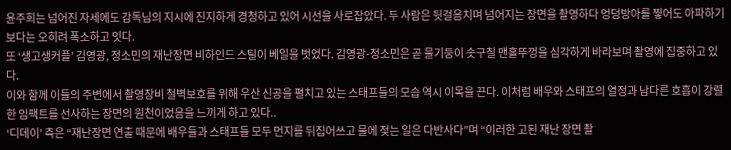윤주희는 넘어진 자세에도 감독님의 지시에 진지하게 경청하고 있어 시선을 사로잡았다. 두 사람은 뒷걸음치며 넘어지는 장면을 촬영하다 엉덩방아를 찧어도 아파하기 보다는 오히려 폭소하고 잇다.
또 ‘생고생커플’ 김영광, 정소민의 재난장면 비하인드 스틸이 베일을 벗었다. 김영광-정소민은 곧 물기둥이 솟구칠 맨홀뚜껑을 심각하게 바라보며 촬영에 집중하고 있다.
이와 함께 이들의 주변에서 촬영장비 철벽보호를 위해 우산 신공을 펼치고 있는 스태프들의 모습 역시 이목을 끈다. 이처럼 배우와 스태프의 열정과 남다른 호흡이 강렬한 임팩트를 선사하는 장면의 원천이었음을 느끼게 하고 있다..
‘디데이’ 측은 “재난장면 연출 때문에 배우들과 스태프들 모두 먼지를 뒤집어쓰고 물에 젖는 일은 다반사다”며 “이러한 고된 재난 장면 촬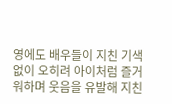영에도 배우들이 지친 기색 없이 오히려 아이처럼 즐거워하며 웃음을 유발해 지친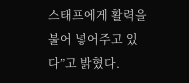스태프에게 활력을 불어 넣어주고 있다”고 밝혔다.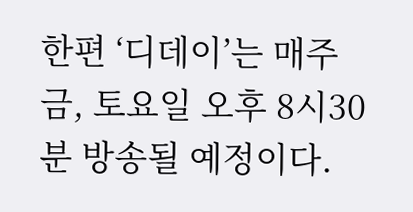한편 ‘디데이’는 매주 금, 토요일 오후 8시30분 방송될 예정이다.